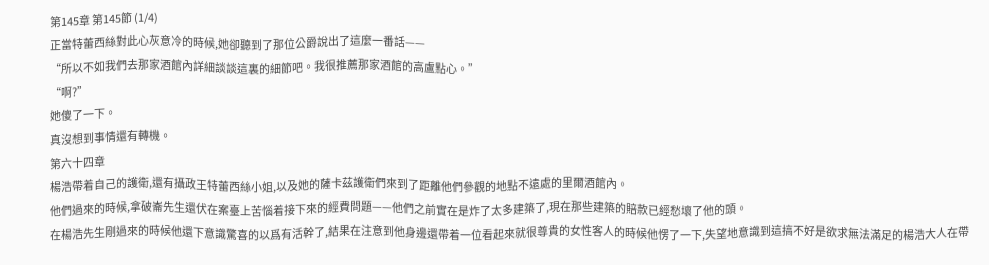第145章 第145節 (1/4)
正當特蕾西絲對此心灰意冷的時候,她卻聽到了那位公爵說出了這麼一番話——
“所以不如我們去那家酒館內詳細談談這裏的細節吧。我很推薦那家酒館的高盧點心。”
“啊?”
她傻了一下。
真沒想到事情還有轉機。
第六十四章
楊浩帶着自己的護衛,還有攝政王特蕾西絲小姐,以及她的薩卡茲護衛們來到了距離他們參觀的地點不遠處的里爾酒館內。
他們過來的時候,拿破崙先生還伏在案臺上苦惱着接下來的經費問題——他們之前實在是炸了太多建築了,現在那些建築的賠款已經愁壞了他的頭。
在楊浩先生剛過來的時候他還下意識驚喜的以爲有活幹了,結果在注意到他身邊還帶着一位看起來就很尊貴的女性客人的時候他愣了一下,失望地意識到這搞不好是欲求無法滿足的楊浩大人在帶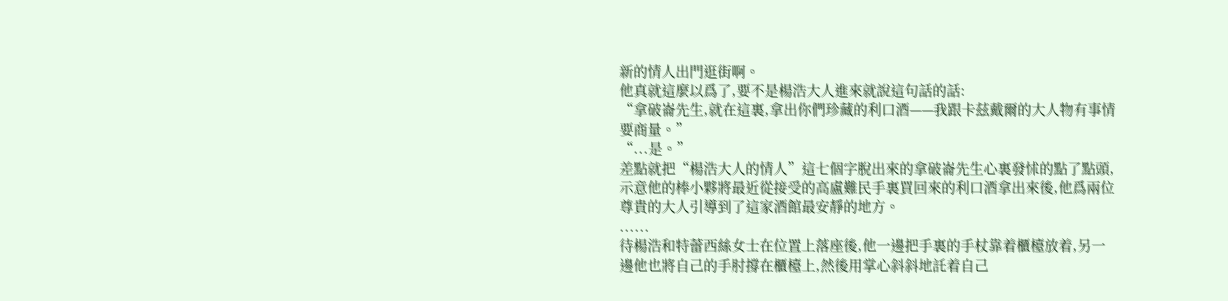新的情人出門逛街啊。
他真就這麼以爲了,要不是楊浩大人進來就說這句話的話:
“拿破崙先生,就在這裏,拿出你們珍藏的利口酒——我跟卡茲戴爾的大人物有事情要商量。”
“...是。”
差點就把“楊浩大人的情人”這七個字脫出來的拿破崙先生心裏發怵的點了點頭,示意他的棒小夥將最近從接受的高盧難民手裏買回來的利口酒拿出來後,他爲兩位尊貴的大人引導到了這家酒館最安靜的地方。
......
待楊浩和特蕾西絲女士在位置上落座後,他一邊把手裏的手杖靠着櫃檯放着,另一邊他也將自己的手肘撐在櫃檯上,然後用掌心斜斜地託着自己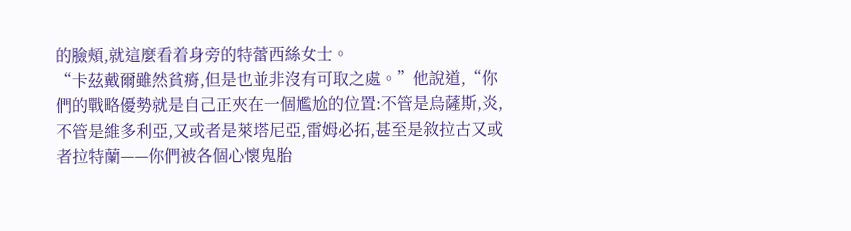的臉頰,就這麼看着身旁的特蕾西絲女士。
“卡茲戴爾雖然貧瘠,但是也並非沒有可取之處。”他說道,“你們的戰略優勢就是自己正夾在一個尷尬的位置:不管是烏薩斯,炎,不管是維多利亞,又或者是萊塔尼亞,雷姆必拓,甚至是敘拉古又或者拉特蘭——你們被各個心懷鬼胎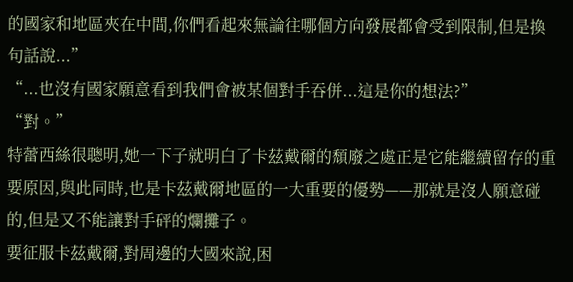的國家和地區夾在中間,你們看起來無論往哪個方向發展都會受到限制,但是換句話說...”
“...也沒有國家願意看到我們會被某個對手吞併...這是你的想法?”
“對。”
特蕾西絲很聰明,她一下子就明白了卡茲戴爾的頹廢之處正是它能繼續留存的重要原因,與此同時,也是卡茲戴爾地區的一大重要的優勢——那就是沒人願意碰的,但是又不能讓對手砰的爛攤子。
要征服卡茲戴爾,對周邊的大國來說,困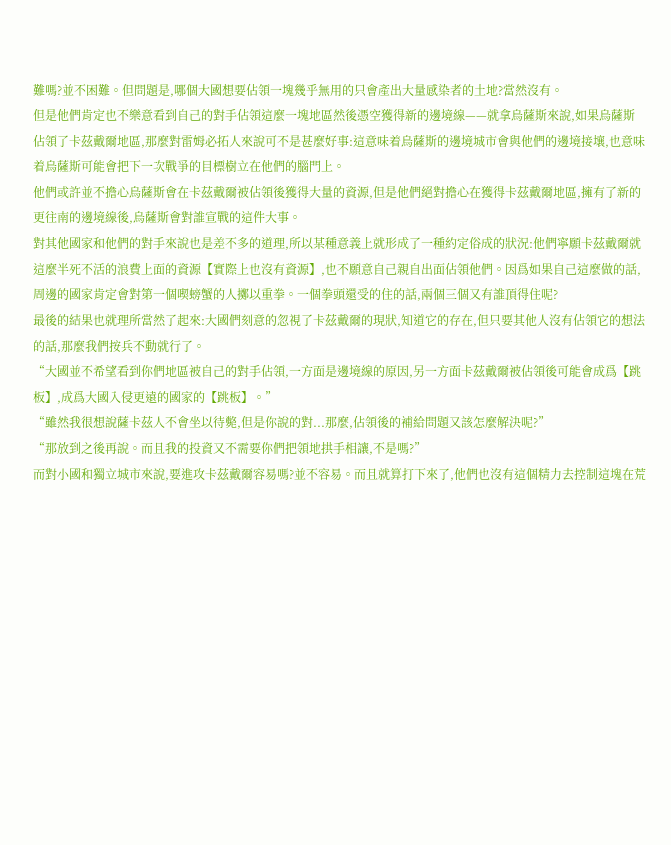難嗎?並不困難。但問題是,哪個大國想要佔領一塊幾乎無用的只會產出大量感染者的土地?當然沒有。
但是他們肯定也不樂意看到自己的對手佔領這麼一塊地區然後憑空獲得新的邊境線——就拿烏薩斯來說,如果烏薩斯佔領了卡茲戴爾地區,那麼對雷姆必拓人來說可不是甚麼好事:這意味着烏薩斯的邊境城市會與他們的邊境接壤,也意味着烏薩斯可能會把下一次戰爭的目標樹立在他們的腦門上。
他們或許並不擔心烏薩斯會在卡茲戴爾被佔領後獲得大量的資源,但是他們絕對擔心在獲得卡茲戴爾地區,擁有了新的更往南的邊境線後,烏薩斯會對誰宣戰的這件大事。
對其他國家和他們的對手來說也是差不多的道理,所以某種意義上就形成了一種約定俗成的狀況:他們寧願卡茲戴爾就這麼半死不活的浪費上面的資源【實際上也沒有資源】,也不願意自己親自出面佔領他們。因爲如果自己這麼做的話,周邊的國家肯定會對第一個喫螃蟹的人擲以重拳。一個拳頭還受的住的話,兩個三個又有誰頂得住呢?
最後的結果也就理所當然了起來:大國們刻意的忽視了卡茲戴爾的現狀,知道它的存在,但只要其他人沒有佔領它的想法的話,那麼我們按兵不動就行了。
“大國並不希望看到你們地區被自己的對手佔領,一方面是邊境線的原因,另一方面卡茲戴爾被佔領後可能會成爲【跳板】,成爲大國入侵更遠的國家的【跳板】。”
“雖然我很想說薩卡茲人不會坐以待斃,但是你說的對...那麼,佔領後的補給問題又該怎麼解決呢?”
“那放到之後再說。而且我的投資又不需要你們把領地拱手相讓,不是嗎?”
而對小國和獨立城市來說,要進攻卡茲戴爾容易嗎?並不容易。而且就算打下來了,他們也沒有這個精力去控制這塊在荒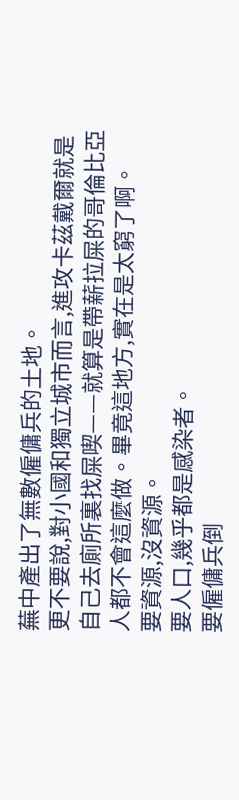蕪中產出了無數僱傭兵的土地。
更不要說,對小國和獨立城市而言,進攻卡茲戴爾就是自己去廁所裏找屎喫——就算是帶薪拉屎的哥倫比亞人都不會這麼做。畢竟這地方,實在是太窮了啊。
要資源,沒資源。
要人口,幾乎都是感染者。
要僱傭兵倒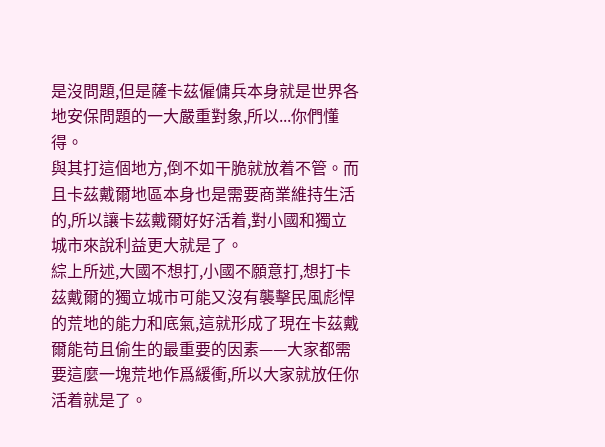是沒問題,但是薩卡茲僱傭兵本身就是世界各地安保問題的一大嚴重對象,所以...你們懂得。
與其打這個地方,倒不如干脆就放着不管。而且卡茲戴爾地區本身也是需要商業維持生活的,所以讓卡茲戴爾好好活着,對小國和獨立城市來說利益更大就是了。
綜上所述,大國不想打,小國不願意打,想打卡茲戴爾的獨立城市可能又沒有襲擊民風彪悍的荒地的能力和底氣,這就形成了現在卡茲戴爾能苟且偷生的最重要的因素——大家都需要這麼一塊荒地作爲緩衝,所以大家就放任你活着就是了。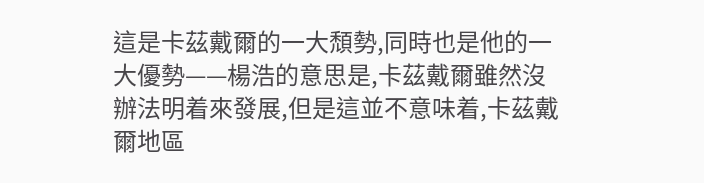這是卡茲戴爾的一大頹勢,同時也是他的一大優勢——楊浩的意思是,卡茲戴爾雖然沒辦法明着來發展,但是這並不意味着,卡茲戴爾地區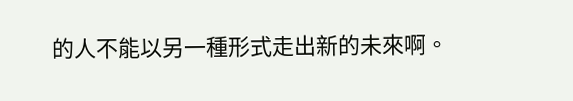的人不能以另一種形式走出新的未來啊。